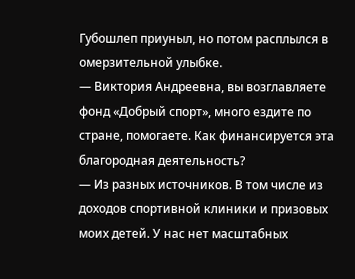Губошлеп приуныл, но потом расплылся в омерзительной улыбке.
— Виктория Андреевна, вы возглавляете фонд «Добрый спорт», много ездите по стране, помогаете. Как финансируется эта благородная деятельность?
— Из разных источников. В том числе из доходов спортивной клиники и призовых моих детей. У нас нет масштабных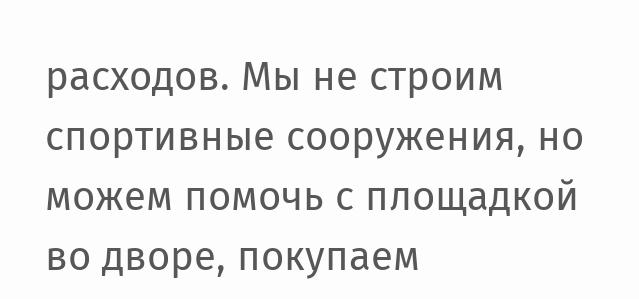расходов. Мы не строим спортивные сооружения, но можем помочь с площадкой во дворе, покупаем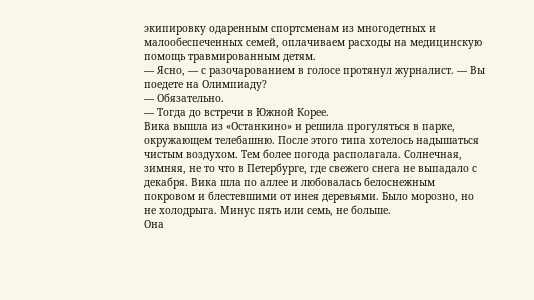экипировку одаренным спортсменам из многодетных и малообеспеченных семей, оплачиваем расходы на медицинскую помощь травмированным детям.
— Ясно, — с разочарованием в голосе протянул журналист. — Вы поедете на Олимпиаду?
— Обязательно.
— Тогда до встречи в Южной Корее.
Вика вышла из «Останкино» и решила прогуляться в парке, окружающем телебашню. После этого типа хотелось надышаться чистым воздухом. Тем более погода располагала. Солнечная, зимняя, не то что в Петербурге, где свежего снега не выпадало с декабря. Вика шла по аллее и любовалась белоснежным покровом и блестевшими от инея деревьями. Было морозно, но не холодрыга. Минус пять или семь, не больше.
Она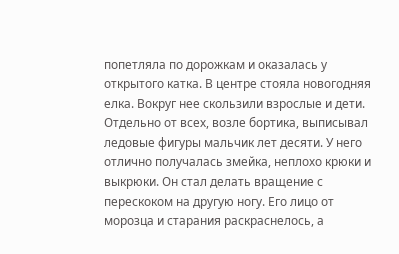попетляла по дорожкам и оказалась у открытого катка. В центре стояла новогодняя елка. Вокруг нее скользили взрослые и дети. Отдельно от всех, возле бортика, выписывал ледовые фигуры мальчик лет десяти. У него отлично получалась змейка, неплохо крюки и выкрюки. Он стал делать вращение с перескоком на другую ногу. Его лицо от морозца и старания раскраснелось, а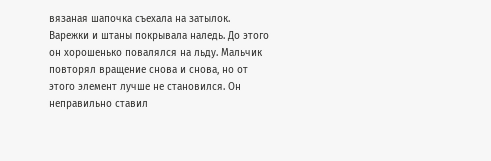вязаная шапочка съехала на затылок. Варежки и штаны покрывала наледь. До этого он хорошенько повалялся на льду. Мальчик повторял вращение снова и снова, но от этого элемент лучше не становился. Он неправильно ставил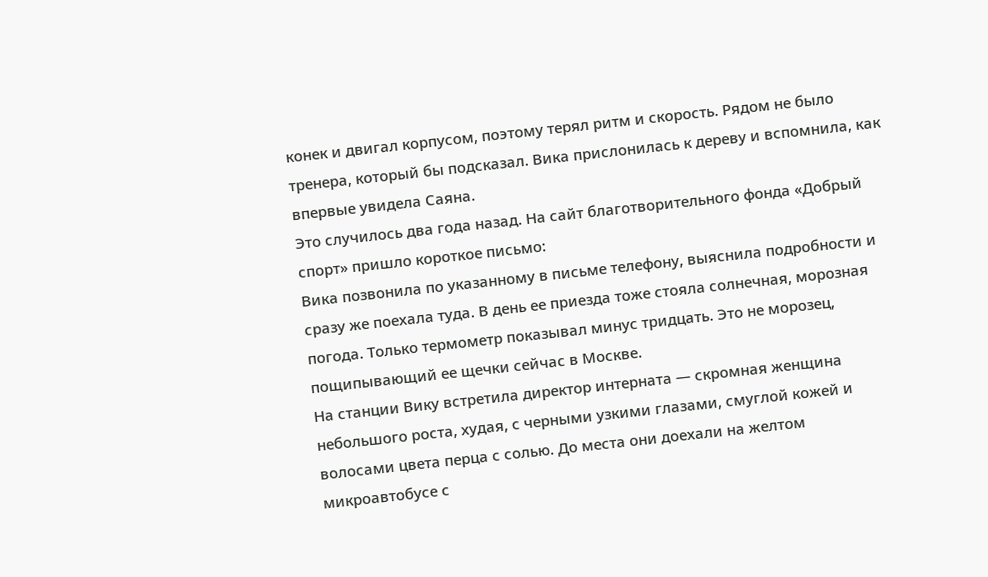конек и двигал корпусом, поэтому терял ритм и скорость. Рядом не было тренера, который бы подсказал. Вика прислонилась к дереву и вспомнила, как впервые увидела Саяна.
Это случилось два года назад. На сайт благотворительного фонда «Добрый спорт» пришло короткое письмо:
Вика позвонила по указанному в письме телефону, выяснила подробности и сразу же поехала туда. В день ее приезда тоже стояла солнечная, морозная погода. Только термометр показывал минус тридцать. Это не морозец, пощипывающий ее щечки сейчас в Москве.
На станции Вику встретила директор интерната — скромная женщина небольшого роста, худая, с черными узкими глазами, смуглой кожей и волосами цвета перца с солью. До места они доехали на желтом микроавтобусе с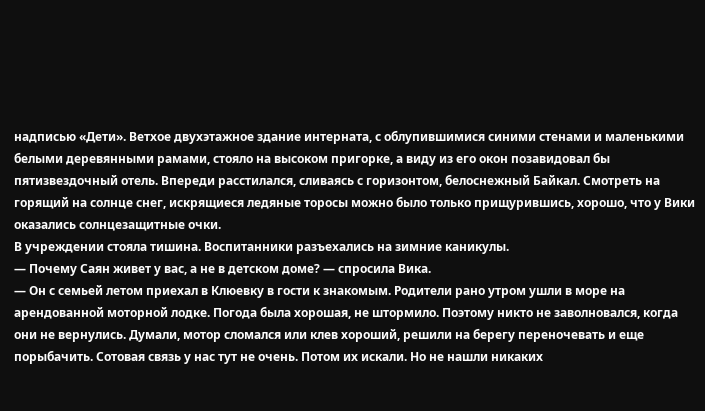надписью «Дети». Ветхое двухэтажное здание интерната, с облупившимися синими стенами и маленькими белыми деревянными рамами, стояло на высоком пригорке, а виду из его окон позавидовал бы пятизвездочный отель. Впереди расстилался, сливаясь с горизонтом, белоснежный Байкал. Смотреть на горящий на солнце снег, искрящиеся ледяные торосы можно было только прищурившись, хорошо, что у Вики оказались солнцезащитные очки.
В учреждении стояла тишина. Воспитанники разъехались на зимние каникулы.
— Почему Саян живет у вас, а не в детском доме? — спросила Вика.
— Он с семьей летом приехал в Клюевку в гости к знакомым. Родители рано утром ушли в море на арендованной моторной лодке. Погода была хорошая, не штормило. Поэтому никто не заволновался, когда они не вернулись. Думали, мотор сломался или клев хороший, решили на берегу переночевать и еще порыбачить. Сотовая связь у нас тут не очень. Потом их искали. Но не нашли никаких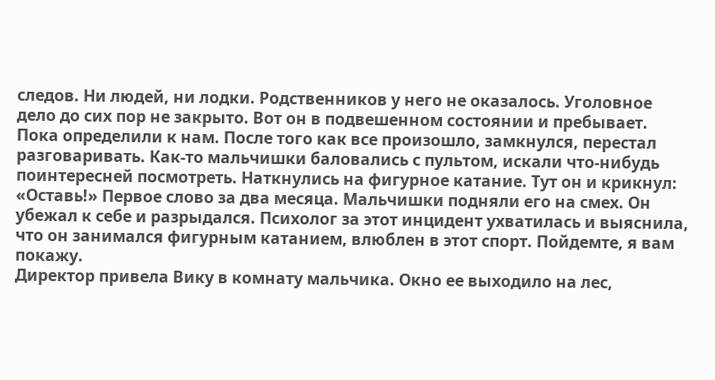следов. Ни людей, ни лодки. Родственников у него не оказалось. Уголовное дело до сих пор не закрыто. Вот он в подвешенном состоянии и пребывает. Пока определили к нам. После того как все произошло, замкнулся, перестал разговаривать. Как-то мальчишки баловались с пультом, искали что-нибудь поинтересней посмотреть. Наткнулись на фигурное катание. Тут он и крикнул: «Оставь!» Первое слово за два месяца. Мальчишки подняли его на смех. Он убежал к себе и разрыдался. Психолог за этот инцидент ухватилась и выяснила, что он занимался фигурным катанием, влюблен в этот спорт. Пойдемте, я вам покажу.
Директор привела Вику в комнату мальчика. Окно ее выходило на лес,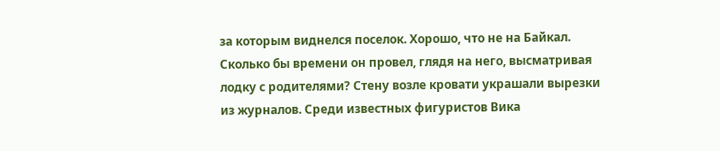за которым виднелся поселок. Хорошо, что не на Байкал. Сколько бы времени он провел, глядя на него, высматривая лодку с родителями? Стену возле кровати украшали вырезки из журналов. Среди известных фигуристов Вика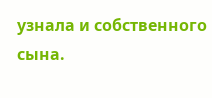узнала и собственного сына.